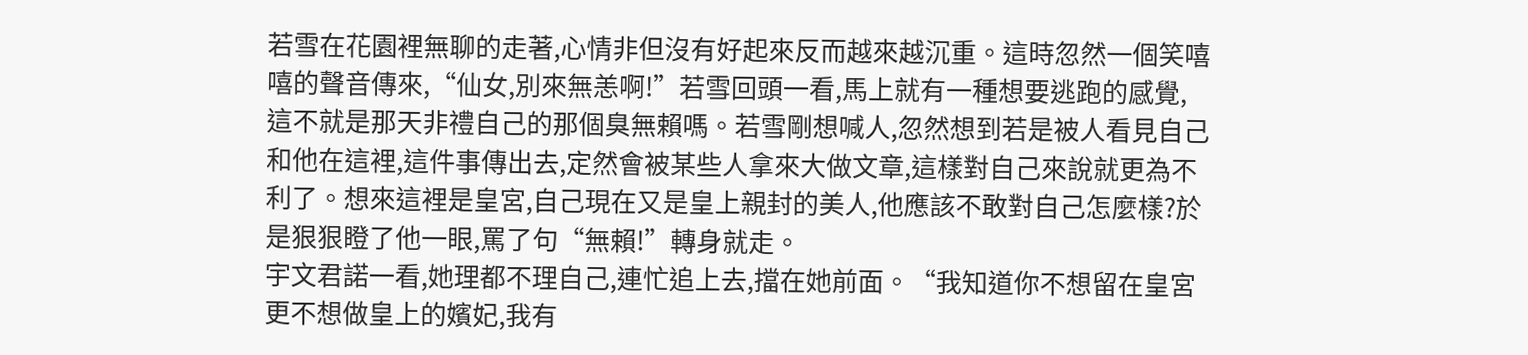若雪在花園裡無聊的走著,心情非但沒有好起來反而越來越沉重。這時忽然一個笑嘻嘻的聲音傳來,“仙女,別來無恙啊!”若雪回頭一看,馬上就有一種想要逃跑的感覺,這不就是那天非禮自己的那個臭無賴嗎。若雪剛想喊人,忽然想到若是被人看見自己和他在這裡,這件事傳出去,定然會被某些人拿來大做文章,這樣對自己來說就更為不利了。想來這裡是皇宮,自己現在又是皇上親封的美人,他應該不敢對自己怎麼樣?於是狠狠瞪了他一眼,罵了句“無賴!”轉身就走。
宇文君諾一看,她理都不理自己,連忙追上去,擋在她前面。“我知道你不想留在皇宮更不想做皇上的嬪妃,我有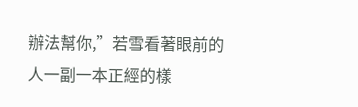辦法幫你,”若雪看著眼前的人一副一本正經的樣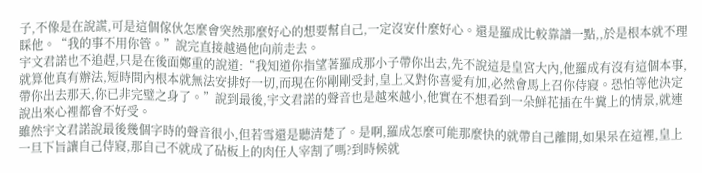子,不像是在說謊,可是這個傢伙怎麼會突然那麼好心的想要幫自己,一定沒安什麼好心。還是羅成比較靠譜一點,,於是根本就不理睬他。“我的事不用你管。”說完直接越過他向前走去。
宇文君諾也不追趕,只是在後面鄭重的說道:“我知道你指望著羅成那小子帶你出去,先不說這是皇宮大內,他羅成有沒有這個本事,就算他真有辦法,短時間內根本就無法安排好一切,而現在你剛剛受封,皇上又對你喜愛有加,必然會馬上召你侍寢。恐怕等他決定帶你出去那天,你已非完璧之身了。”說到最後,宇文君諾的聲音也是越來越小,他實在不想看到一朵鮮花插在牛糞上的情景,就連說出來心裡都會不好受。
雖然宇文君諾說最後幾個字時的聲音很小,但若雪還是聽清楚了。是啊,羅成怎麼可能那麼快的就帶自己離開,如果呆在這裡,皇上一旦下旨讓自己侍寢,那自己不就成了砧板上的肉任人宰割了嗎?到時候就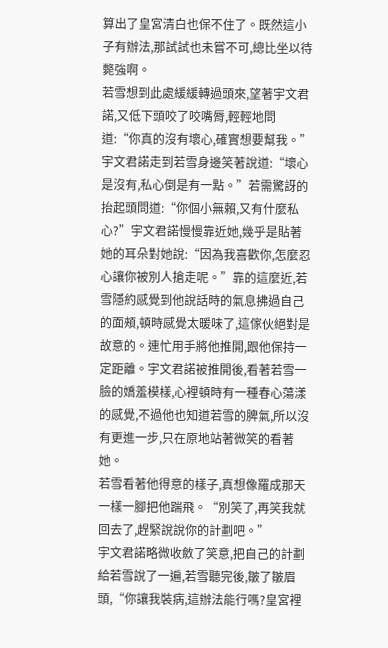算出了皇宮清白也保不住了。既然這小子有辦法,那試試也未嘗不可,總比坐以待斃強啊。
若雪想到此處緩緩轉過頭來,望著宇文君諾,又低下頭咬了咬嘴脣,輕輕地問道:“你真的沒有壞心,確實想要幫我。”
宇文君諾走到若雪身邊笑著說道:“壞心是沒有,私心倒是有一點。”若需驚訝的抬起頭問道:“你個小無賴,又有什麼私心?”宇文君諾慢慢靠近她,幾乎是貼著她的耳朵對她說:“因為我喜歡你,怎麼忍心讓你被別人搶走呢。”靠的這麼近,若雪隱約感覺到他說話時的氣息拂過自己的面頰,頓時感覺太暖味了,這傢伙絕對是故意的。連忙用手將他推開,跟他保持一定距離。宇文君諾被推開後,看著若雪一臉的嬌羞模樣,心裡頓時有一種春心蕩漾的感覺,不過他也知道若雪的脾氣,所以沒有更進一步,只在原地站著微笑的看著她。
若雪看著他得意的樣子,真想像羅成那天一樣一腳把他踹飛。“別笑了,再笑我就回去了,趕緊說說你的計劃吧。”
宇文君諾略微收斂了笑意,把自己的計劃給若雪說了一遍,若雪聽完後,皺了皺眉頭,“你讓我裝病,這辦法能行嗎?皇宮裡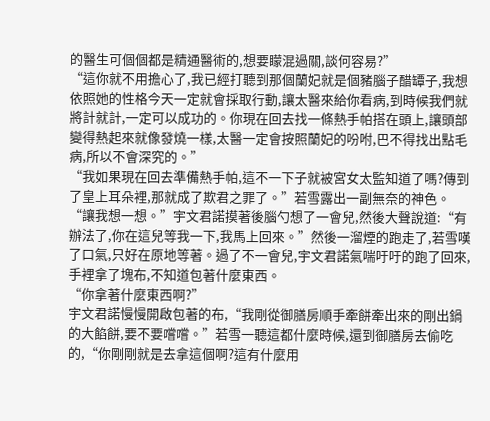的醫生可個個都是精通醫術的,想要矇混過關,談何容易?”
“這你就不用擔心了,我已經打聽到那個蘭妃就是個豬腦子醋罈子,我想依照她的性格今天一定就會採取行動,讓太醫來給你看病,到時候我們就將計就計,一定可以成功的。你現在回去找一條熱手帕搭在頭上,讓頭部變得熱起來就像發燒一樣,太醫一定會按照蘭妃的吩咐,巴不得找出點毛病,所以不會深究的。”
“我如果現在回去準備熱手帕,這不一下子就被宮女太監知道了嗎?傳到了皇上耳朵裡,那就成了欺君之罪了。”若雪露出一副無奈的神色。
“讓我想一想。”宇文君諾摸著後腦勺想了一會兒,然後大聲說道:“有辦法了,你在這兒等我一下,我馬上回來。”然後一溜煙的跑走了,若雪嘆了口氣,只好在原地等著。過了不一會兒,宇文君諾氣喘吁吁的跑了回來,手裡拿了塊布,不知道包著什麼東西。
“你拿著什麼東西啊?”
宇文君諾慢慢開啟包著的布,“我剛從御膳房順手牽餅牽出來的剛出鍋的大餡餅,要不要嚐嚐。”若雪一聽這都什麼時候,還到御膳房去偷吃的,“你剛剛就是去拿這個啊?這有什麼用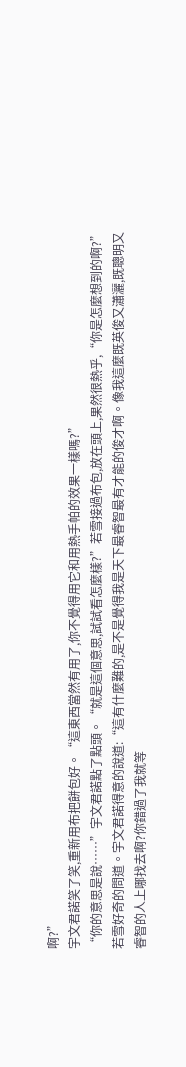啊?”
宇文君諾笑了笑,重新用布把餅包好。“這東西當然有用了,你不覺得用它和用熱手帕的效果一樣嗎?”
“你的意思是說……”宇文君諾點了點頭。“就是這個意思,試試看怎麼樣?”若雪接過布包,放在頭上,果然很熱乎,“你是怎麼想到的啊?”若雪好奇的問道。宇文君諾得意的說道:“這有什麼難的,是不是覺得我是天下最睿智最有才能的俊才啊。像我這麼既英俊又瀟灑,既聰明又睿智的人上哪找去啊?你錯過了我就等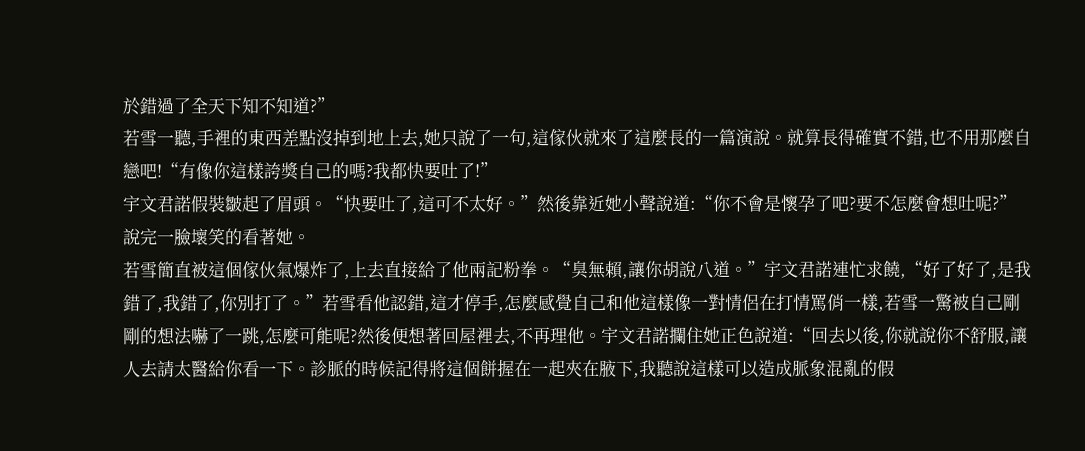於錯過了全天下知不知道?”
若雪一聽,手裡的東西差點沒掉到地上去,她只說了一句,這傢伙就來了這麼長的一篇演說。就算長得確實不錯,也不用那麼自戀吧!“有像你這樣誇獎自己的嗎?我都快要吐了!”
宇文君諾假裝皺起了眉頭。“快要吐了,這可不太好。”然後靠近她小聲說道:“你不會是懷孕了吧?要不怎麼會想吐呢?”說完一臉壞笑的看著她。
若雪簡直被這個傢伙氣爆炸了,上去直接給了他兩記粉拳。“臭無賴,讓你胡說八道。”宇文君諾連忙求饒,“好了好了,是我錯了,我錯了,你別打了。”若雪看他認錯,這才停手,怎麼感覺自己和他這樣像一對情侶在打情罵俏一樣,若雪一驚被自己剛剛的想法嚇了一跳,怎麼可能呢?然後便想著回屋裡去,不再理他。宇文君諾攔住她正色說道:“回去以後,你就說你不舒服,讓人去請太醫給你看一下。診脈的時候記得將這個餅握在一起夾在腋下,我聽說這樣可以造成脈象混亂的假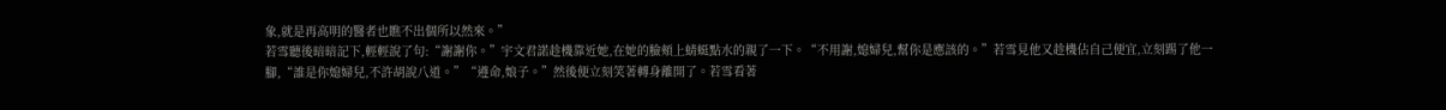象,就是再高明的醫者也瞧不出個所以然來。”
若雪聽後暗暗記下,輕輕說了句:“謝謝你。”宇文君諾趁機靠近她,在她的臉頰上蜻蜓點水的親了一下。“不用謝,媳婦兒,幫你是應該的。”若雪見他又趁機佔自己便宜,立刻踢了他一腳,“誰是你媳婦兒,不許胡說八道。”“遵命,娘子。”然後便立刻笑著轉身離開了。若雪看著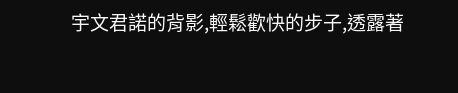宇文君諾的背影,輕鬆歡快的步子,透露著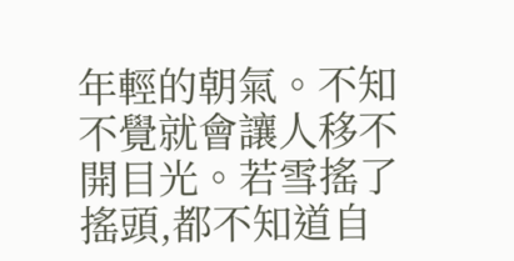年輕的朝氣。不知不覺就會讓人移不開目光。若雪搖了搖頭,都不知道自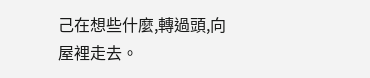己在想些什麼,轉過頭,向屋裡走去。